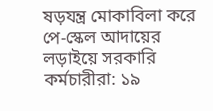ষড়যন্ত্র মোকাবিলা করে পে-স্কেল আদায়ের লড়াইয়ে সরকারি কর্মচারীরা: ১৯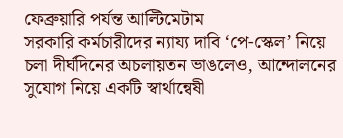ফেব্রুয়ারি পর্যন্ত আল্টিমেটাম
সরকারি কর্মচারীদের ন্যায্য দাবি ‘পে-স্কেল’ নিয়ে চলা দীর্ঘদিনের অচলায়তন ভাঙলেও, আন্দোলনের সুযোগ নিয়ে একটি স্বার্থান্বেষী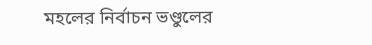মহলের নির্বাচন ভণ্ডুলের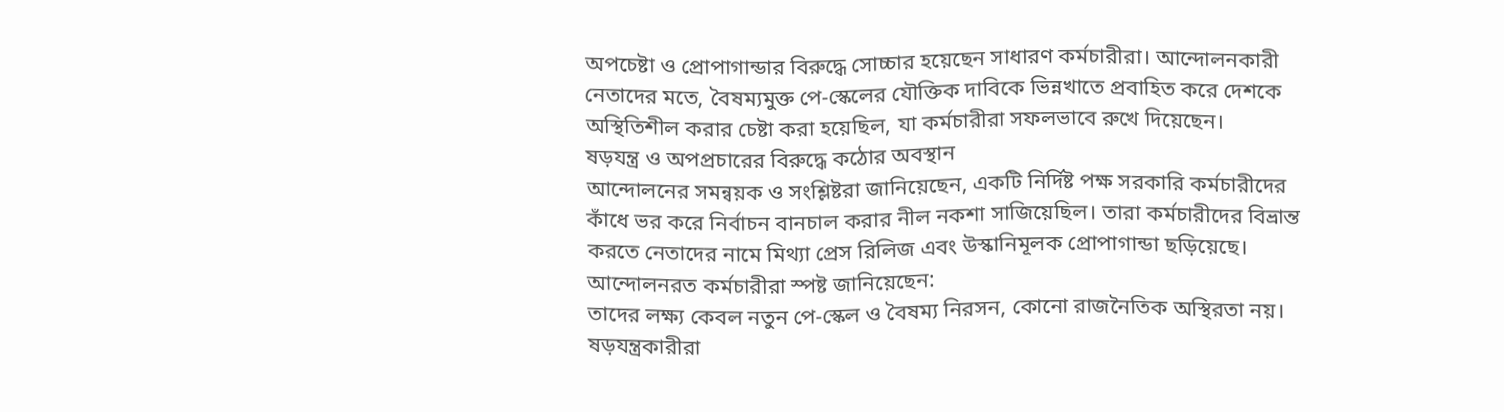অপচেষ্টা ও প্রোপাগান্ডার বিরুদ্ধে সোচ্চার হয়েছেন সাধারণ কর্মচারীরা। আন্দোলনকারী নেতাদের মতে, বৈষম্যমুক্ত পে-স্কেলের যৌক্তিক দাবিকে ভিন্নখাতে প্রবাহিত করে দেশকে অস্থিতিশীল করার চেষ্টা করা হয়েছিল, যা কর্মচারীরা সফলভাবে রুখে দিয়েছেন।
ষড়যন্ত্র ও অপপ্রচারের বিরুদ্ধে কঠোর অবস্থান
আন্দোলনের সমন্বয়ক ও সংশ্লিষ্টরা জানিয়েছেন, একটি নির্দিষ্ট পক্ষ সরকারি কর্মচারীদের কাঁধে ভর করে নির্বাচন বানচাল করার নীল নকশা সাজিয়েছিল। তারা কর্মচারীদের বিভ্রান্ত করতে নেতাদের নামে মিথ্যা প্রেস রিলিজ এবং উস্কানিমূলক প্রোপাগান্ডা ছড়িয়েছে।
আন্দোলনরত কর্মচারীরা স্পষ্ট জানিয়েছেন:
তাদের লক্ষ্য কেবল নতুন পে-স্কেল ও বৈষম্য নিরসন, কোনো রাজনৈতিক অস্থিরতা নয়।
ষড়যন্ত্রকারীরা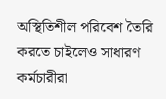অস্থিতিশীল পরিবেশ তৈরি করতে চাইলেও সাধারণ কর্মচারীরা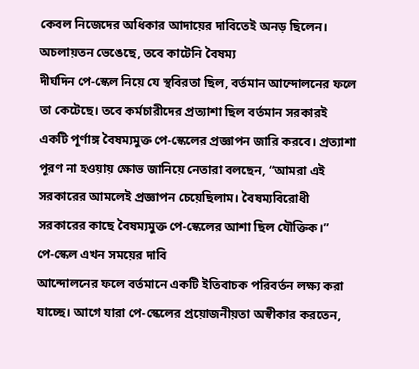কেবল নিজেদের অধিকার আদায়ের দাবিতেই অনড় ছিলেন।
অচলায়তন ভেঙেছে, তবে কাটেনি বৈষম্য
দীর্ঘদিন পে-স্কেল নিয়ে যে স্থবিরতা ছিল, বর্তমান আন্দোলনের ফলে তা কেটেছে। তবে কর্মচারীদের প্রত্যাশা ছিল বর্তমান সরকারই একটি পূর্ণাঙ্গ বৈষম্যমুক্ত পে-স্কেলের প্রজ্ঞাপন জারি করবে। প্রত্যাশা পূরণ না হওয়ায় ক্ষোভ জানিয়ে নেতারা বলছেন, “আমরা এই সরকারের আমলেই প্রজ্ঞাপন চেয়েছিলাম। বৈষম্যবিরোধী সরকারের কাছে বৈষম্যমুক্ত পে-স্কেলের আশা ছিল যৌক্তিক।”
পে-স্কেল এখন সময়ের দাবি
আন্দোলনের ফলে বর্তমানে একটি ইতিবাচক পরিবর্তন লক্ষ্য করা যাচ্ছে। আগে যারা পে-স্কেলের প্রয়োজনীয়তা অস্বীকার করতেন,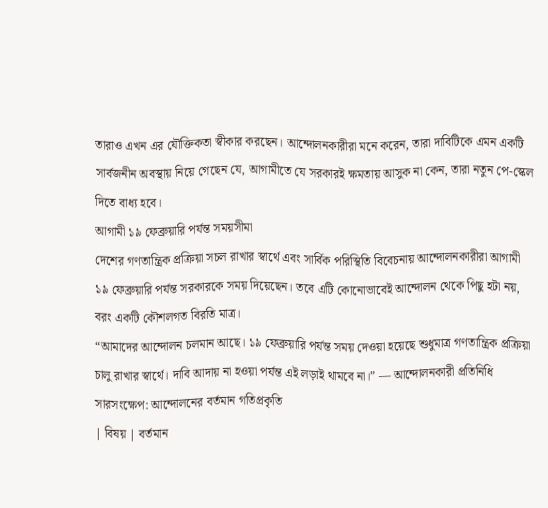তারাও এখন এর যৌক্তিকতা স্বীকার করছেন। আন্দোলনকারীরা মনে করেন, তারা দাবিটিকে এমন একটি সার্বজনীন অবস্থায় নিয়ে গেছেন যে, আগামীতে যে সরকারই ক্ষমতায় আসুক না কেন, তারা নতুন পে-স্কেল দিতে বাধ্য হবে।
আগামী ১৯ ফেব্রুয়ারি পর্যন্ত সময়সীমা
দেশের গণতান্ত্রিক প্রক্রিয়া সচল রাখার স্বার্থে এবং সার্বিক পরিস্থিতি বিবেচনায় আন্দোলনকারীরা আগামী ১৯ ফেব্রুয়ারি পর্যন্ত সরকারকে সময় দিয়েছেন। তবে এটি কোনোভাবেই আন্দোলন থেকে পিছু হটা নয়, বরং একটি কৌশলগত বিরতি মাত্র।
“আমাদের আন্দোলন চলমান আছে। ১৯ ফেব্রুয়ারি পর্যন্ত সময় দেওয়া হয়েছে শুধুমাত্র গণতান্ত্রিক প্রক্রিয়া চালু রাখার স্বার্থে। দাবি আদায় না হওয়া পর্যন্ত এই লড়াই থামবে না।” — আন্দোলনকারী প্রতিনিধি
সারসংক্ষেপ: আন্দোলনের বর্তমান গতিপ্রকৃতি
| বিষয় | বর্তমান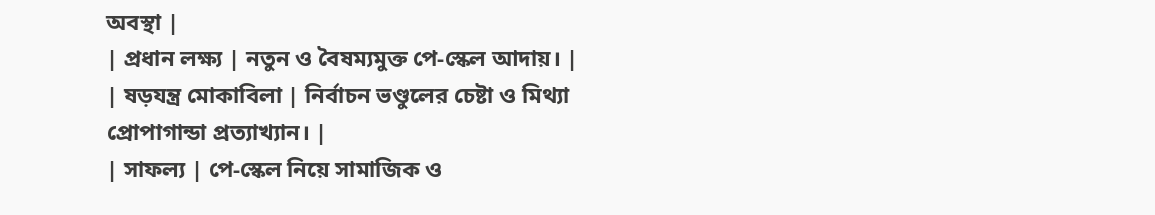অবস্থা |
| প্রধান লক্ষ্য | নতুন ও বৈষম্যমুক্ত পে-স্কেল আদায়। |
| ষড়যন্ত্র মোকাবিলা | নির্বাচন ভণ্ডুলের চেষ্টা ও মিথ্যা প্রোপাগান্ডা প্রত্যাখ্যান। |
| সাফল্য | পে-স্কেল নিয়ে সামাজিক ও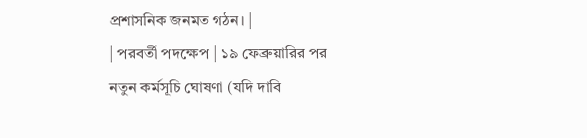প্রশাসনিক জনমত গঠন। |
| পরবর্তী পদক্ষেপ | ১৯ ফেব্রুয়ারির পর নতুন কর্মসূচি ঘোষণা (যদি দাবি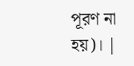পূরণ না হয়)। |